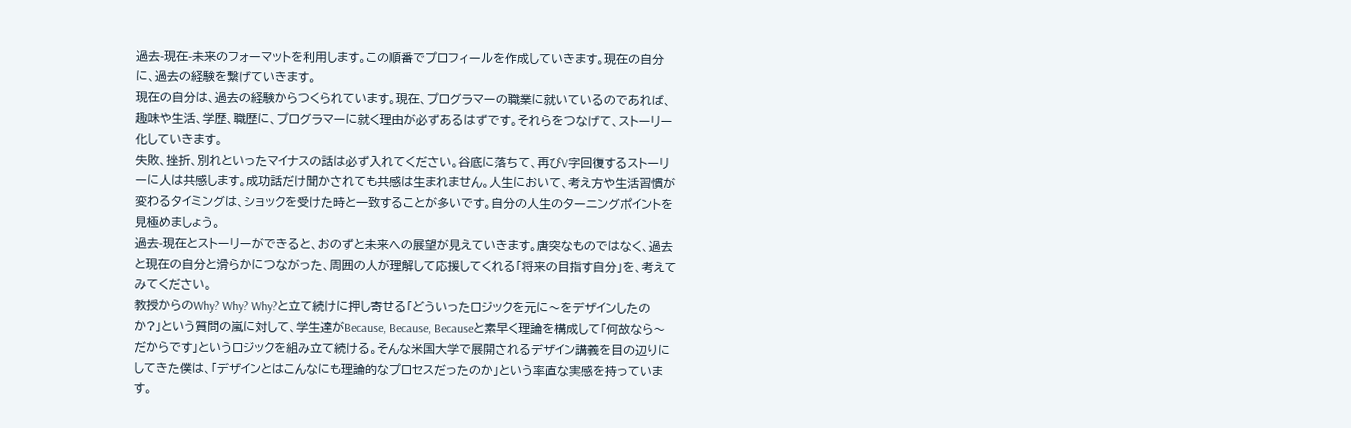過去-現在-未来のフォーマットを利用します。この順番でプロフィールを作成していきます。現在の自分に、過去の経験を繋げていきます。
現在の自分は、過去の経験からつくられています。現在、プログラマーの職業に就いているのであれば、趣味や生活、学歴、職歴に、プログラマーに就く理由が必ずあるはずです。それらをつなげて、ストーリー化していきます。
失敗、挫折、別れといったマイナスの話は必ず入れてください。谷底に落ちて、再びV字回復するストーリーに人は共感します。成功話だけ聞かされても共感は生まれません。人生において、考え方や生活習慣が変わるタイミングは、ショックを受けた時と一致することが多いです。自分の人生のターニングポイントを見極めましょう。
過去-現在とストーリーができると、おのずと未来への展望が見えていきます。唐突なものではなく、過去と現在の自分と滑らかにつながった、周囲の人が理解して応援してくれる「将来の目指す自分」を、考えてみてください。
教授からのWhy? Why? Why?と立て続けに押し寄せる「どういったロジックを元に〜をデザインしたのか?」という質問の嵐に対して、学生達がBecause, Because, Becauseと素早く理論を構成して「何故なら〜だからです」というロジックを組み立て続ける。そんな米国大学で展開されるデザイン講義を目の辺りにしてきた僕は、「デザインとはこんなにも理論的なプロセスだったのか」という率直な実感を持っています。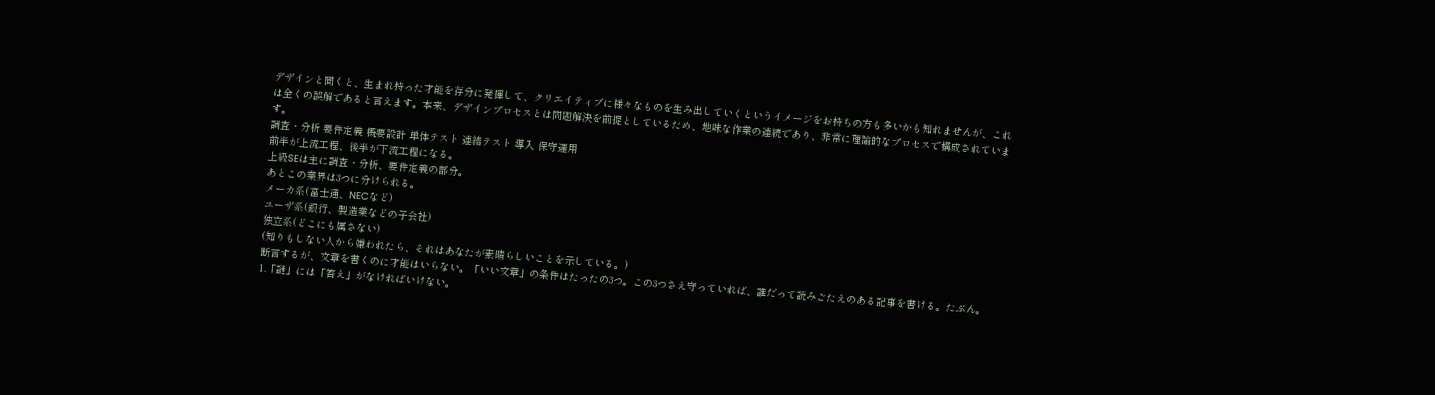デザインと聞くと、生まれ持った才能を存分に発揮して、クリエイティブに様々なものを生み出していくというイメージをお持ちの方も多いかも知れませんが、これは全くの誤解であると言えます。本来、デザインプロセスとは問題解決を前提としているため、地味な作業の連続であり、非常に理論的なプロセスで構成されています。
調査・分析 要件定義 概要設計 単体テスト 連結テスト 導入 保守運用
前半が上流工程、後半が下流工程になる。
上級SEは主に調査・分析、要件定義の部分。
あとこの業界は3つに分けられる。
メーカ系(富士通、NECなど)
ユーザ系(銀行、製造業などの子会社)
独立系(どこにも属さない)
(知りもしない人から嫌われたら、それはあなたが素晴らしいことを示している。)
断言するが、文章を書くのに才能はいらない。「いい文章」の条件はたったの3つ。この3つさえ守っていれば、誰だって読みごたえのある記事を書ける。たぶん。
1.「謎」には「答え」がなければいけない。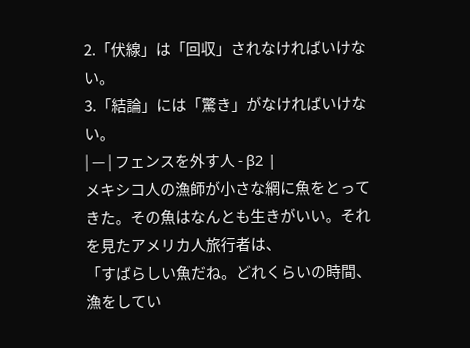2.「伏線」は「回収」されなければいけない。
3.「結論」には「驚き」がなければいけない。
| — | フェンスを外す人 - β2 |
メキシコ人の漁師が小さな網に魚をとってきた。その魚はなんとも生きがいい。それを見たアメリカ人旅行者は、
「すばらしい魚だね。どれくらいの時間、漁をしてい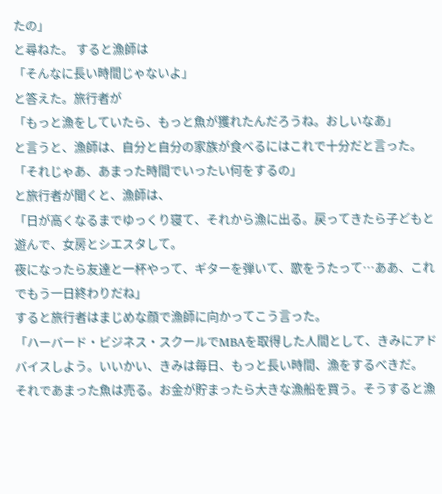たの」
と尋ねた。 すると漁師は
「そんなに長い時間じゃないよ」
と答えた。旅行者が
「もっと漁をしていたら、もっと魚が獲れたんだろうね。おしいなあ」
と言うと、漁師は、自分と自分の家族が食べるにはこれで十分だと言った。
「それじゃあ、あまった時間でいったい何をするの」
と旅行者が聞くと、漁師は、
「日が高くなるまでゆっくり寝て、それから漁に出る。戻ってきたら子どもと遊んで、女房とシエスタして。
夜になったら友達と一杯やって、ギターを弾いて、歌をうたって…ああ、これでもう一日終わりだね」
すると旅行者はまじめな顔で漁師に向かってこう言った。
「ハーバード・ビジネス・スクールでMBAを取得した人間として、きみにアドバイスしよう。いいかい、きみは毎日、もっと長い時間、漁をするべきだ。
それであまった魚は売る。お金が貯まったら大きな漁船を買う。そうすると漁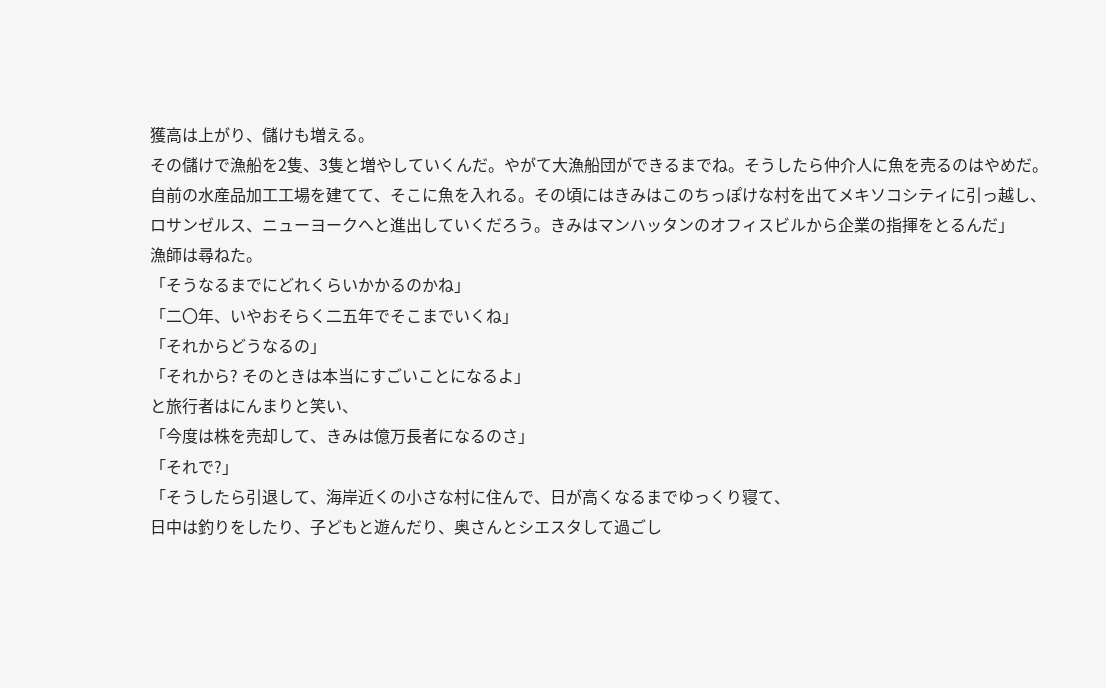獲高は上がり、儲けも増える。
その儲けで漁船を2隻、3隻と増やしていくんだ。やがて大漁船団ができるまでね。そうしたら仲介人に魚を売るのはやめだ。
自前の水産品加工工場を建てて、そこに魚を入れる。その頃にはきみはこのちっぽけな村を出てメキソコシティに引っ越し、
ロサンゼルス、ニューヨークへと進出していくだろう。きみはマンハッタンのオフィスビルから企業の指揮をとるんだ」
漁師は尋ねた。
「そうなるまでにどれくらいかかるのかね」
「二〇年、いやおそらく二五年でそこまでいくね」
「それからどうなるの」
「それから? そのときは本当にすごいことになるよ」
と旅行者はにんまりと笑い、
「今度は株を売却して、きみは億万長者になるのさ」
「それで?」
「そうしたら引退して、海岸近くの小さな村に住んで、日が高くなるまでゆっくり寝て、
日中は釣りをしたり、子どもと遊んだり、奥さんとシエスタして過ごし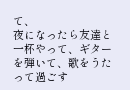て、
夜になったら友達と一杯やって、ギターを弾いて、歌をうたって過ごす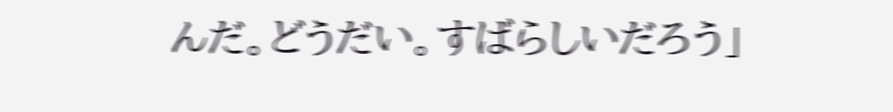んだ。どうだい。すばらしいだろう」